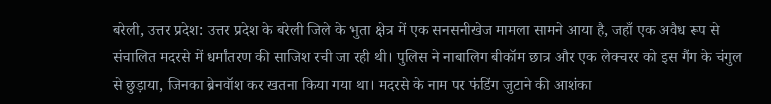बरेली, उत्तर प्रदेश: उत्तर प्रदेश के बरेली जिले के भुता क्षेत्र में एक सनसनीखेज मामला सामने आया है, जहाँ एक अवैध रूप से संचालित मदरसे में धर्मांतरण की साजिश रची जा रही थी। पुलिस ने नाबालिग बीकॉम छात्र और एक लेक्चरर को इस गैंग के चंगुल से छुड़ाया, जिनका ब्रेनवॉश कर खतना किया गया था। मदरसे के नाम पर फंडिंग जुटाने की आशंका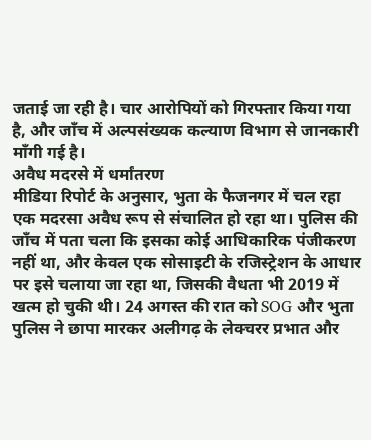जताई जा रही है। चार आरोपियों को गिरफ्तार किया गया है, और जाँच में अल्पसंख्यक कल्याण विभाग से जानकारी माँगी गई है।
अवैध मदरसे में धर्मांतरण
मीडिया रिपोर्ट के अनुसार, भुता के फैजनगर में चल रहा एक मदरसा अवैध रूप से संचालित हो रहा था। पुलिस की जाँच में पता चला कि इसका कोई आधिकारिक पंजीकरण नहीं था, और केवल एक सोसाइटी के रजिस्ट्रेशन के आधार पर इसे चलाया जा रहा था, जिसकी वैधता भी 2019 में खत्म हो चुकी थी। 24 अगस्त की रात को SOG और भुता पुलिस ने छापा मारकर अलीगढ़ के लेक्चरर प्रभात और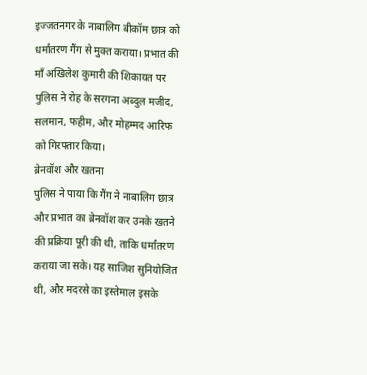इज्जतनगर के नाबालिग बीकॉम छात्र को धर्मांतरण गैंग से मुक्त कराया। प्रभात की माँ अखिलेश कुमारी की शिकायत पर पुलिस ने रोह के सरगना अब्दुल मजीद, सलमान, फहीम, और मोहम्मद आरिफ को गिरफ्तार किया।
ब्रेनवॉश और खतना
पुलिस ने पाया कि गैंग ने नाबालिग छात्र और प्रभात का ब्रेनवॉश कर उनके खतने की प्रक्रिया पूरी की थी, ताकि धर्मांतरण कराया जा सके। यह साजिश सुनियोजित थी, और मदरसे का इस्तेमाल इसके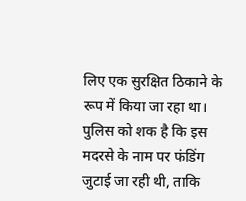लिए एक सुरक्षित ठिकाने के रूप में किया जा रहा था। पुलिस को शक है कि इस मदरसे के नाम पर फंडिंग जुटाई जा रही थी, ताकि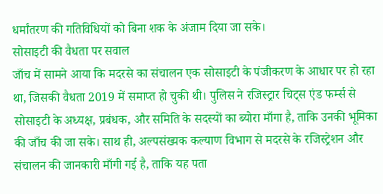धर्मांतरण की गतिविधियों को बिना शक के अंजाम दिया जा सके।
सोसाइटी की वैधता पर सवाल
जाँच में सामने आया कि मदरसे का संचालन एक सोसाइटी के पंजीकरण के आधार पर हो रहा था, जिसकी वैधता 2019 में समाप्त हो चुकी थी। पुलिस ने रजिस्ट्रार चिट्स एंड फर्म्स से सोसाइटी के अध्यक्ष, प्रबंधक, और समिति के सदस्यों का ब्योरा माँगा है, ताकि उनकी भूमिका की जाँच की जा सके। साथ ही, अल्पसंख्यक कल्याण विभाग से मदरसे के रजिस्ट्रेशन और संचालन की जानकारी माँगी गई है, ताकि यह पता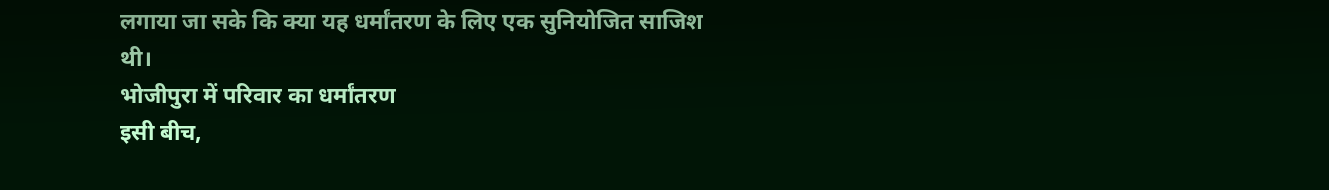लगाया जा सके कि क्या यह धर्मांतरण के लिए एक सुनियोजित साजिश थी।
भोजीपुरा में परिवार का धर्मांतरण
इसी बीच,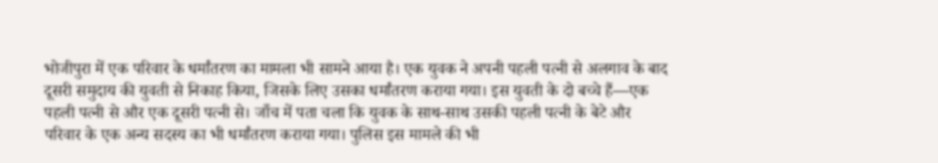भोजीपुरा में एक परिवार के धर्मांतरण का मामला भी सामने आया है। एक युवक ने अपनी पहली पत्नी से अलगाव के बाद दूसरी समुदाय की युवती से निकाह किया, जिसके लिए उसका धर्मांतरण कराया गया। इस युवती के दो बच्चे हैं—एक पहली पत्नी से और एक दूसरी पत्नी से। जाँच में पता चला कि युवक के साथ-साथ उसकी पहली पत्नी के बेटे और परिवार के एक अन्य सदस्य का भी धर्मांतरण कराया गया। पुलिस इस मामले की भी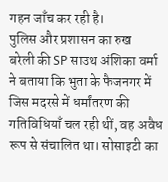गहन जाँच कर रही है।
पुलिस और प्रशासन का रुख
बरेली की SP साउथ अंशिका वर्मा ने बताया कि भुता के फैजनगर में जिस मदरसे में धर्मांतरण की गतिविधियाँ चल रही थीं, वह अवैध रूप से संचालित था। सोसाइटी का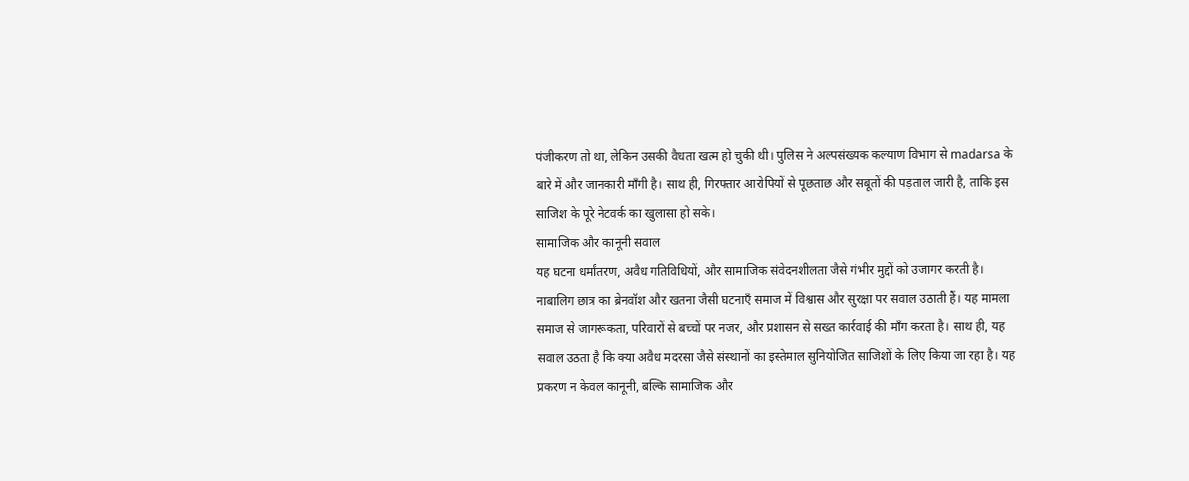पंजीकरण तो था, लेकिन उसकी वैधता खत्म हो चुकी थी। पुलिस ने अल्पसंख्यक कल्याण विभाग से madarsa के बारे में और जानकारी माँगी है। साथ ही, गिरफ्तार आरोपियों से पूछताछ और सबूतों की पड़ताल जारी है, ताकि इस साजिश के पूरे नेटवर्क का खुलासा हो सके।
सामाजिक और कानूनी सवाल
यह घटना धर्मांतरण, अवैध गतिविधियों, और सामाजिक संवेदनशीलता जैसे गंभीर मुद्दों को उजागर करती है। नाबालिग छात्र का ब्रेनवॉश और खतना जैसी घटनाएँ समाज में विश्वास और सुरक्षा पर सवाल उठाती हैं। यह मामला समाज से जागरूकता, परिवारों से बच्चों पर नजर, और प्रशासन से सख्त कार्रवाई की माँग करता है। साथ ही, यह सवाल उठता है कि क्या अवैध मदरसा जैसे संस्थानों का इस्तेमाल सुनियोजित साजिशों के लिए किया जा रहा है। यह प्रकरण न केवल कानूनी, बल्कि सामाजिक और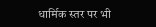धार्मिक स्तर पर भी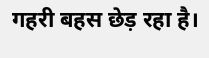गहरी बहस छेड़ रहा है।